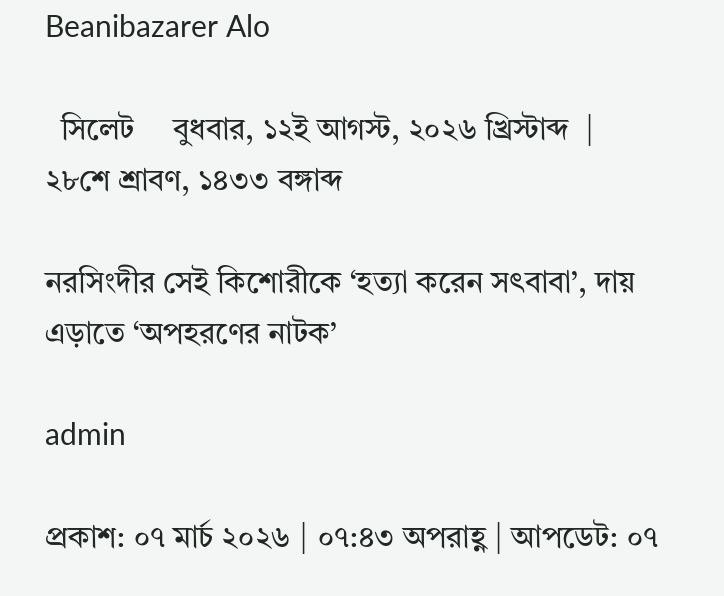Beanibazarer Alo

  সিলেট     বুধবার, ১২ই আগস্ট, ২০২৬ খ্রিস্টাব্দ  | ২৮শে শ্রাবণ, ১৪৩৩ বঙ্গাব্দ

নরসিংদীর সেই কিশোরীকে ‘হত্যা করেন সৎবাবা’, দায় এড়াতে ‘অপহরণের নাটক’

admin

প্রকাশ: ০৭ মার্চ ২০২৬ | ০৭:৪৩ অপরাহ্ণ | আপডেট: ০৭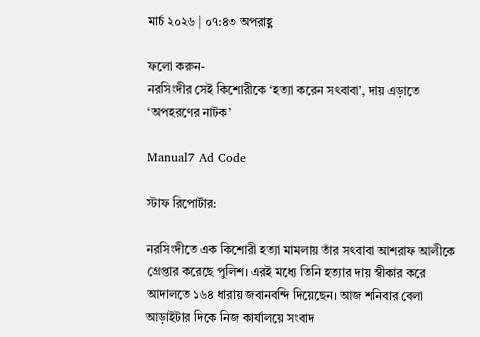মার্চ ২০২৬ | ০৭:৪৩ অপরাহ্ণ

ফলো করুন-
নরসিংদীর সেই কিশোরীকে ‘হত্যা করেন সৎবাবা’, দায় এড়াতে ‘অপহরণের নাটক’

Manual7 Ad Code

স্টাফ রিপোর্টার:

নরসিংদীতে এক কিশোরী হত্যা মামলায় তাঁর সৎবাবা আশরাফ আলীকে গ্রেপ্তার করেছে পুলিশ। এরই মধ্যে তিনি হত্যার দায় স্বীকার করে আদালতে ১৬৪ ধারায় জবানবন্দি দিয়েছেন। আজ শনিবার বেলা আড়াইটার দিকে নিজ কার্যালয়ে সংবাদ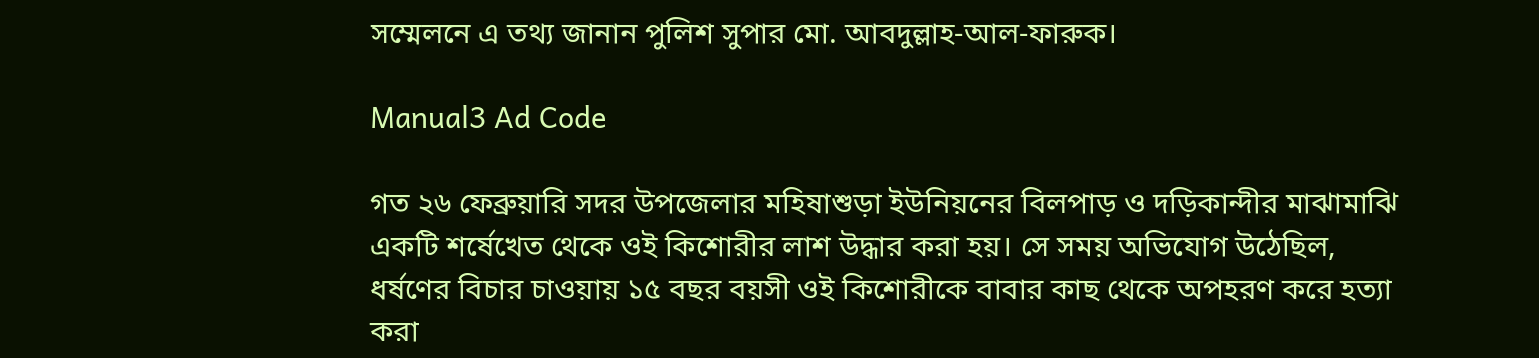সম্মেলনে এ তথ্য জানান পুলিশ সুপার মো. আবদুল্লাহ-আল-ফারুক।

Manual3 Ad Code

গত ২৬ ফেব্রুয়ারি সদর উপজেলার মহিষাশুড়া ইউনিয়নের বিলপাড় ও দড়িকান্দীর মাঝামাঝি একটি শর্ষেখেত থেকে ওই কিশোরীর লাশ উদ্ধার করা হয়। সে সময় অভিযোগ উঠেছিল, ধর্ষণের বিচার চাওয়ায় ১৫ বছর বয়সী ওই কিশোরীকে বাবার কাছ থেকে অপহরণ করে হত্যা করা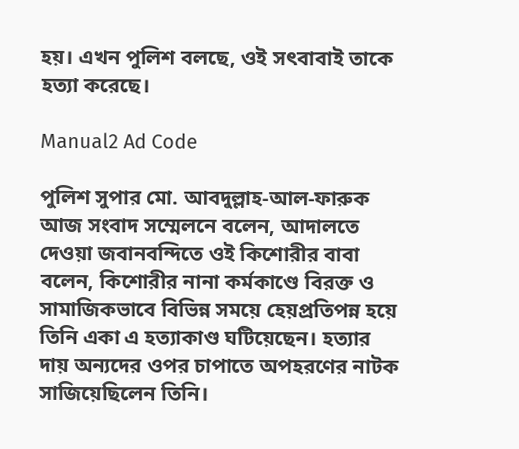হয়। এখন পুলিশ বলছে, ওই সৎবাবাই তাকে হত্যা করেছে।

Manual2 Ad Code

পুলিশ সুপার মো. আবদুল্লাহ-আল-ফারুক আজ সংবাদ সম্মেলনে বলেন, আদালতে দেওয়া জবানবন্দিতে ওই কিশোরীর বাবা বলেন, কিশোরীর নানা কর্মকাণ্ডে বিরক্ত ও সামাজিকভাবে বিভিন্ন সময়ে হেয়প্রতিপন্ন হয়ে তিনি একা এ হত্যাকাণ্ড ঘটিয়েছেন। হত্যার দায় অন্যদের ওপর চাপাতে অপহরণের নাটক সাজিয়েছিলেন তিনি।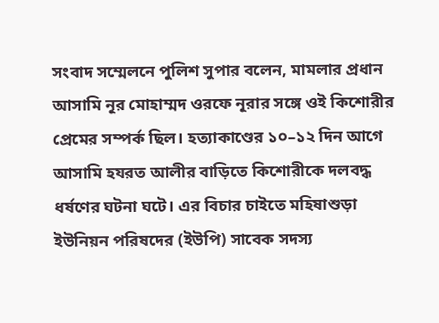সংবাদ সম্মেলনে পুলিশ সুপার বলেন, মামলার প্রধান আসামি নূর মোহাম্মদ ওরফে নূরার সঙ্গে ওই কিশোরীর প্রেমের সম্পর্ক ছিল। হত্যাকাণ্ডের ১০–১২ দিন আগে আসামি হযরত আলীর বাড়িতে কিশোরীকে দলবদ্ধ ধর্ষণের ঘটনা ঘটে। এর বিচার চাইতে মহিষাশুড়া ইউনিয়ন পরিষদের (ইউপি) সাবেক সদস্য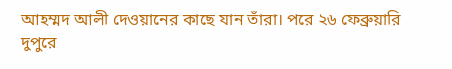আহম্মদ আলী দেওয়ানের কাছে যান তাঁরা। পরে ২৬ ফেব্রুয়ারি দুপুরে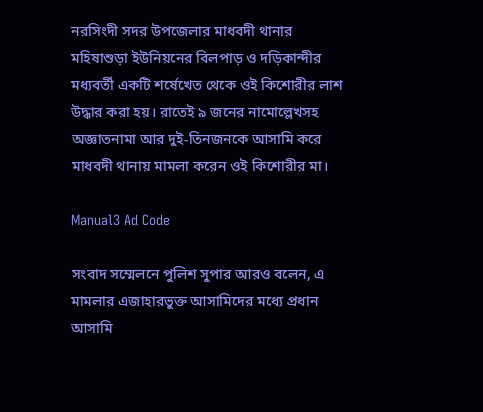নরসিংদী সদর উপজেলার মাধবদী থানার মহিষাশুড়া ইউনিয়নের বিলপাড় ও দড়িকান্দীর মধ্যবর্তী একটি শর্ষেখেত থেকে ওই কিশোরীর লাশ উদ্ধার করা হয়। রাতেই ৯ জনের নামোল্লেখসহ অজ্ঞাতনামা আর দুই-তিনজনকে আসামি করে মাধবদী থানায় মামলা করেন ওই কিশোরীর মা।

Manual3 Ad Code

সংবাদ সম্মেলনে পুলিশ সুপার আরও বলেন, এ মামলার এজাহারভুক্ত আসামিদের মধ্যে প্রধান আসামি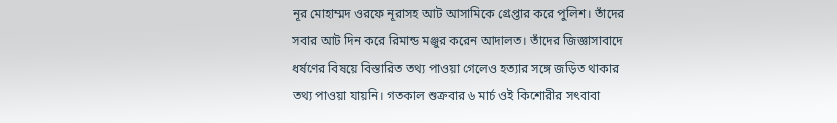নূর মোহাম্মদ ওরফে নূরাসহ আট আসামিকে গ্রেপ্তার করে পুলিশ। তাঁদের সবার আট দিন করে রিমান্ড মঞ্জুর করেন আদালত। তাঁদের জিজ্ঞাসাবাদে ধর্ষণের বিষয়ে বিস্তারিত তথ্য পাওয়া গেলেও হত্যার সঙ্গে জড়িত থাকার তথ্য পাওয়া যায়নি। গতকাল শুক্রবার ৬ মার্চ ওই কিশোরীর সৎবাবা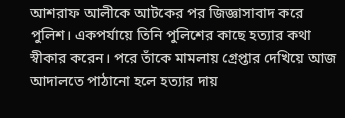আশরাফ আলীকে আটকের পর জিজ্ঞাসাবাদ করে পুলিশ। একপর্যায়ে তিনি পুলিশের কাছে হত্যার কথা স্বীকার করেন। পরে তাঁকে মামলায় গ্রেপ্তার দেখিয়ে আজ আদালতে পাঠানো হলে হত্যার দায়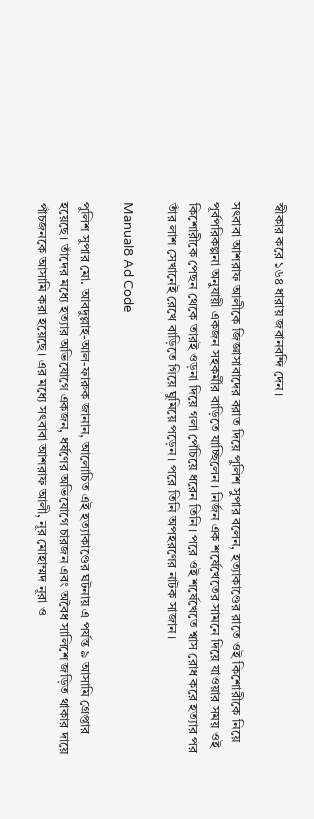স্বীকার করে ১৬৪ ধারায় জবানবন্দি দেন।

সৎবাবা আশরাফ আলীকে জিজ্ঞাসাবাদের বরাত দিয়ে পুলিশ সুপার বলেন, হত্যাকাণ্ডের রাতে ওই কিশোরীকে নিয়ে পূর্বপরিকল্পনা অনুযায়ী একজন সহকর্মীর বাড়িতে যাচ্ছিলেন। নির্জন এক শর্ষেখেতের সামনে দিয়ে যাওয়ার সময় ওই কিশোরীকে পেছন থেকে তারই ওড়না দিয়ে গলা পেঁচিয়ে ধরেন তিনি। পরে ওই শর্ষেখেতে শ্বাস রোধ করে হত্যার পর তাঁর লাশ সেখানেই রেখে বাড়িতে গিয়ে ঘুমিয়ে পড়েন। পরে তিনি অপহরণের নাটক সাজান।

Manual8 Ad Code

পুলিশ সুপার মো. আবদুল্লাহ-আল-ফারুক জানান, আলোচিত এই হত্যাকাণ্ডের ঘটনায় এ পর্যন্ত ৯ আসামি গ্রেপ্তার হয়েছে। তাঁদের মধ্যে হত্যার অভিযোগে একজন, ধর্ষণের অভিযোগে চারজন এবং অবৈধ সালিশে জড়িত থাকার দায়ে পাঁচজনকে আসামি করা হয়েছে। এর মধ্যে সৎবাবা আশরাফ আলী, নূর মোহাম্মদ নূরা ও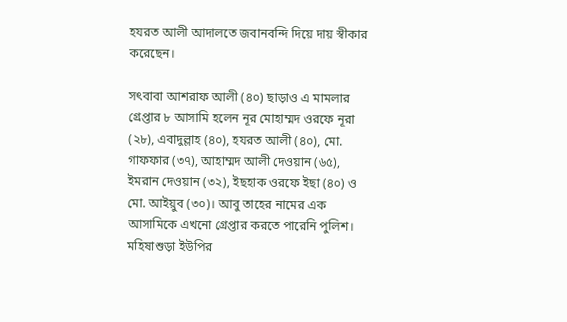হযরত আলী আদালতে জবানবন্দি দিয়ে দায় স্বীকার করেছেন।

সৎবাবা আশরাফ আলী (৪০) ছাড়াও এ মামলার গ্রেপ্তার ৮ আসামি হলেন নূর মোহাম্মদ ওরফে নূরা (২৮), এবাদুল্লাহ (৪০), হযরত আলী (৪০), মো. গাফফার (৩৭), আহাম্মদ আলী দেওয়ান (৬৫), ইমরান দেওয়ান (৩২), ইছহাক ওরফে ইছা (৪০) ও মো. আইয়ুব (৩০)। আবু তাহের নামের এক আসামিকে এখনো গ্রেপ্তার করতে পারেনি পুলিশ। মহিষাশুড়া ইউপির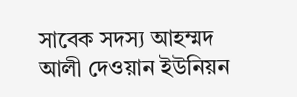সাবেক সদস্য আহম্মদ আলী দেওয়ান ইউনিয়ন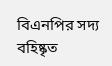বিএনপির সদ্য বহিষ্কৃত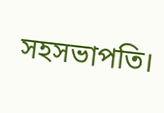সহসভাপতি।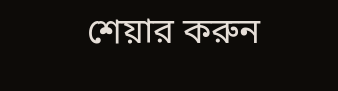শেয়ার করুন